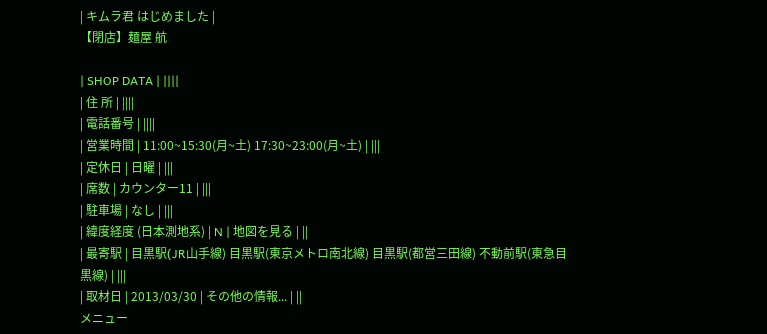| キムラ君 はじめました |
【閉店】麺屋 航

| SHOP DATA | ||||
| 住 所 | ||||
| 電話番号 | ||||
| 営業時間 | 11:00~15:30(月~土) 17:30~23:00(月~土) | |||
| 定休日 | 日曜 | |||
| 席数 | カウンター11 | |||
| 駐車場 | なし | |||
| 緯度経度 (日本測地系) | N | 地図を見る | ||
| 最寄駅 | 目黒駅(JR山手線) 目黒駅(東京メトロ南北線) 目黒駅(都営三田線) 不動前駅(東急目黒線) | |||
| 取材日 | 2013/03/30 | その他の情報... | ||
メニュー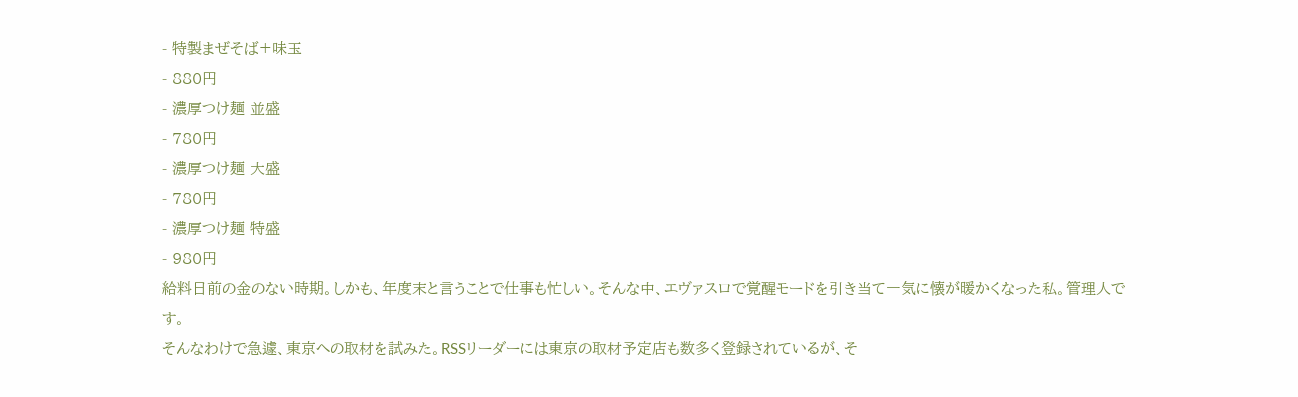- 特製まぜそば+味玉
- 880円
- 濃厚つけ麺 並盛
- 780円
- 濃厚つけ麺 大盛
- 780円
- 濃厚つけ麺 特盛
- 980円
給料日前の金のない時期。しかも、年度末と言うことで仕事も忙しい。そんな中、エヴァスロで覚醒モードを引き当て一気に懐が暖かくなった私。管理人です。
そんなわけで急遽、東京への取材を試みた。RSSリーダーには東京の取材予定店も数多く登録されているが、そ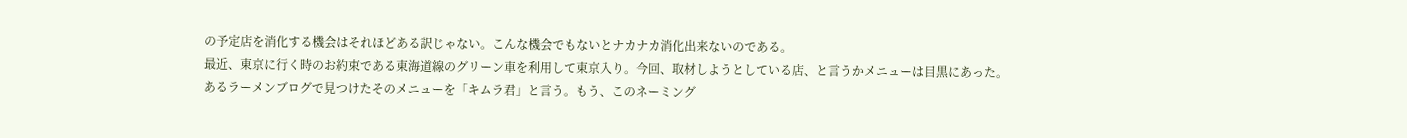の予定店を消化する機会はそれほどある訳じゃない。こんな機会でもないとナカナカ消化出来ないのである。
最近、東京に行く時のお約束である東海道線のグリーン車を利用して東京入り。今回、取材しようとしている店、と言うかメニューは目黒にあった。
あるラーメンブログで見つけたそのメニューを「キムラ君」と言う。もう、このネーミング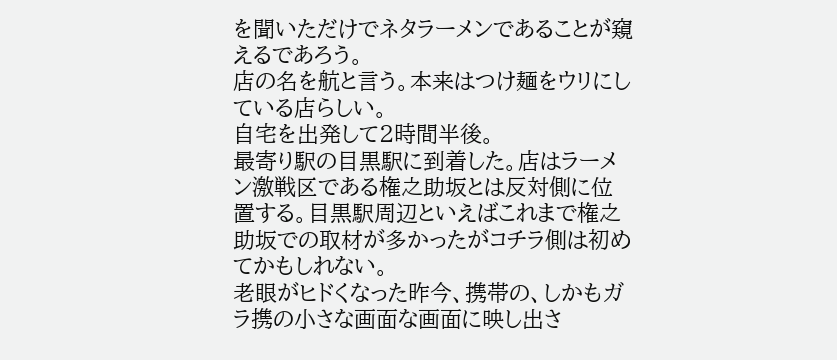を聞いただけでネタラーメンであることが窺えるであろう。
店の名を航と言う。本来はつけ麺をウリにしている店らしい。
自宅を出発して2時間半後。
最寄り駅の目黒駅に到着した。店はラーメン激戦区である権之助坂とは反対側に位置する。目黒駅周辺といえばこれまで権之助坂での取材が多かったがコチラ側は初めてかもしれない。
老眼がヒドくなった昨今、携帯の、しかもガラ携の小さな画面な画面に映し出さ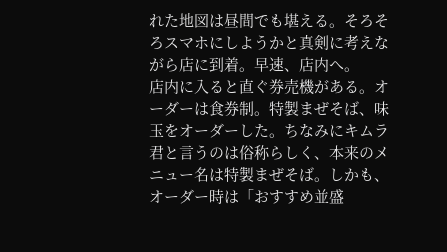れた地図は昼間でも堪える。そろそろスマホにしようかと真剣に考えながら店に到着。早速、店内へ。
店内に入ると直ぐ券売機がある。オーダーは食券制。特製まぜそば、味玉をオーダーした。ちなみにキムラ君と言うのは俗称らしく、本来のメニュー名は特製まぜそば。しかも、オーダー時は「おすすめ並盛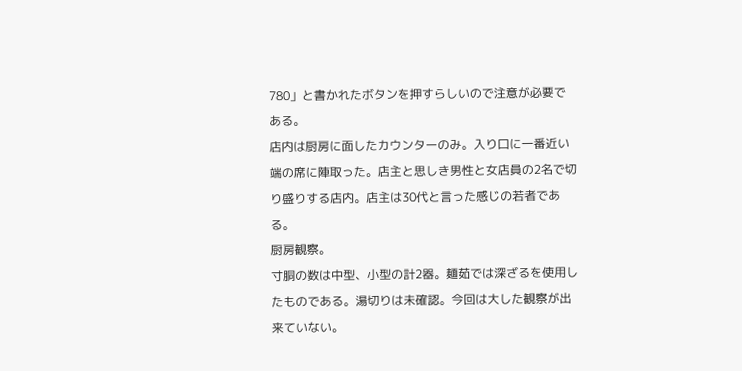780」と書かれたボタンを押すらしいので注意が必要である。
店内は厨房に面したカウンターのみ。入り口に一番近い端の席に陣取った。店主と思しき男性と女店員の2名で切り盛りする店内。店主は30代と言った感じの若者である。
厨房観察。
寸胴の数は中型、小型の計2器。麺茹では深ざるを使用したものである。湯切りは未確認。今回は大した観察が出来ていない。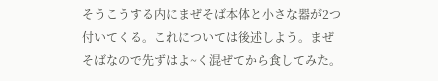そうこうする内にまぜそば本体と小さな器が2つ付いてくる。これについては後述しよう。まぜそばなので先ずはよ~く混ぜてから食してみた。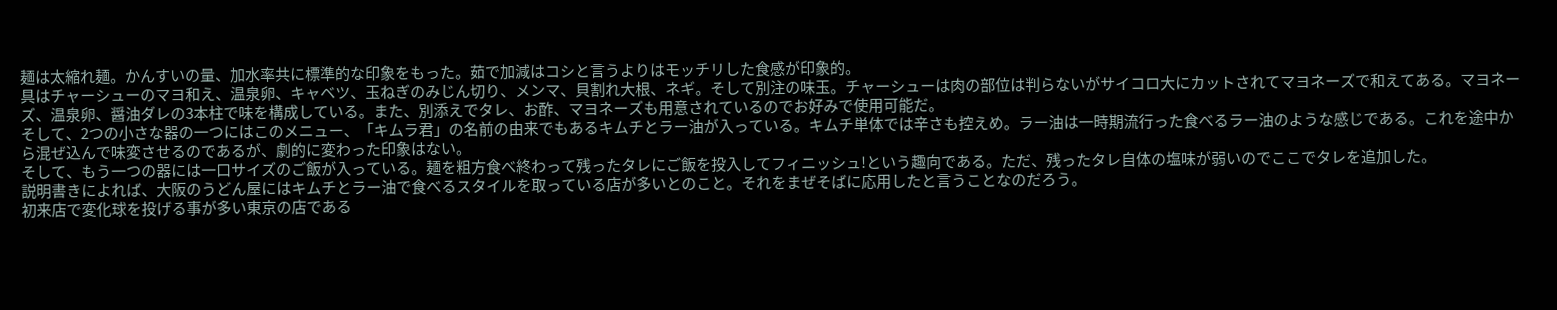麺は太縮れ麺。かんすいの量、加水率共に標準的な印象をもった。茹で加減はコシと言うよりはモッチリした食感が印象的。
具はチャーシューのマヨ和え、温泉卵、キャベツ、玉ねぎのみじん切り、メンマ、貝割れ大根、ネギ。そして別注の味玉。チャーシューは肉の部位は判らないがサイコロ大にカットされてマヨネーズで和えてある。マヨネーズ、温泉卵、醤油ダレの3本柱で味を構成している。また、別添えでタレ、お酢、マヨネーズも用意されているのでお好みで使用可能だ。
そして、2つの小さな器の一つにはこのメニュー、「キムラ君」の名前の由来でもあるキムチとラー油が入っている。キムチ単体では辛さも控えめ。ラー油は一時期流行った食べるラー油のような感じである。これを途中から混ぜ込んで味変させるのであるが、劇的に変わった印象はない。
そして、もう一つの器には一口サイズのご飯が入っている。麺を粗方食べ終わって残ったタレにご飯を投入してフィニッシュ!という趣向である。ただ、残ったタレ自体の塩味が弱いのでここでタレを追加した。
説明書きによれば、大阪のうどん屋にはキムチとラー油で食べるスタイルを取っている店が多いとのこと。それをまぜそばに応用したと言うことなのだろう。
初来店で変化球を投げる事が多い東京の店である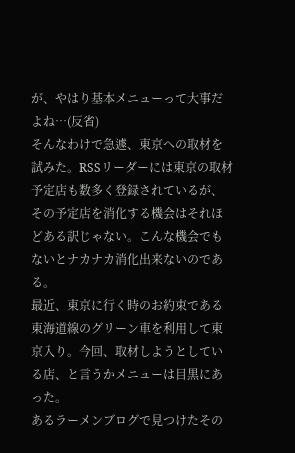が、やはり基本メニューって大事だよね…(反省)
そんなわけで急遽、東京への取材を試みた。RSSリーダーには東京の取材予定店も数多く登録されているが、その予定店を消化する機会はそれほどある訳じゃない。こんな機会でもないとナカナカ消化出来ないのである。
最近、東京に行く時のお約束である東海道線のグリーン車を利用して東京入り。今回、取材しようとしている店、と言うかメニューは目黒にあった。
あるラーメンブログで見つけたその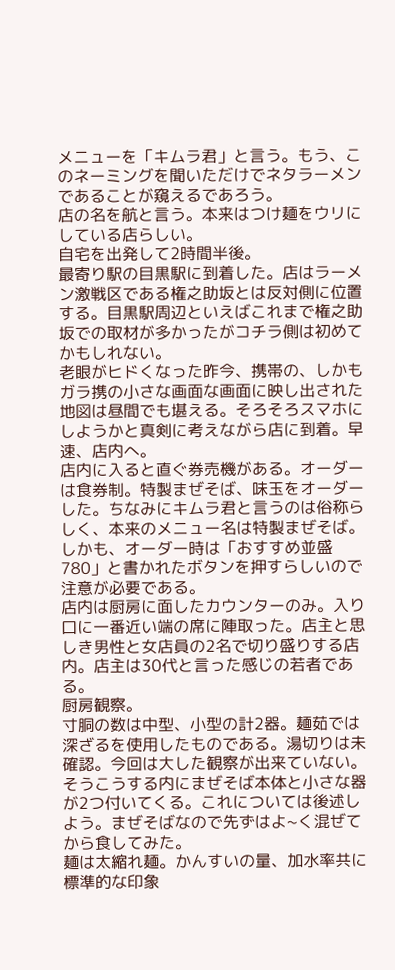メニューを「キムラ君」と言う。もう、このネーミングを聞いただけでネタラーメンであることが窺えるであろう。
店の名を航と言う。本来はつけ麺をウリにしている店らしい。
自宅を出発して2時間半後。
最寄り駅の目黒駅に到着した。店はラーメン激戦区である権之助坂とは反対側に位置する。目黒駅周辺といえばこれまで権之助坂での取材が多かったがコチラ側は初めてかもしれない。
老眼がヒドくなった昨今、携帯の、しかもガラ携の小さな画面な画面に映し出された地図は昼間でも堪える。そろそろスマホにしようかと真剣に考えながら店に到着。早速、店内へ。
店内に入ると直ぐ券売機がある。オーダーは食券制。特製まぜそば、味玉をオーダーした。ちなみにキムラ君と言うのは俗称らしく、本来のメニュー名は特製まぜそば。しかも、オーダー時は「おすすめ並盛 780」と書かれたボタンを押すらしいので注意が必要である。
店内は厨房に面したカウンターのみ。入り口に一番近い端の席に陣取った。店主と思しき男性と女店員の2名で切り盛りする店内。店主は30代と言った感じの若者である。
厨房観察。
寸胴の数は中型、小型の計2器。麺茹では深ざるを使用したものである。湯切りは未確認。今回は大した観察が出来ていない。
そうこうする内にまぜそば本体と小さな器が2つ付いてくる。これについては後述しよう。まぜそばなので先ずはよ~く混ぜてから食してみた。
麺は太縮れ麺。かんすいの量、加水率共に標準的な印象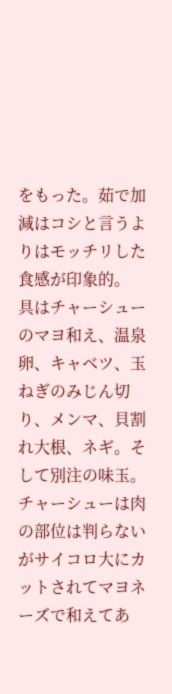をもった。茹で加減はコシと言うよりはモッチリした食感が印象的。
具はチャーシューのマヨ和え、温泉卵、キャベツ、玉ねぎのみじん切り、メンマ、貝割れ大根、ネギ。そして別注の味玉。チャーシューは肉の部位は判らないがサイコロ大にカットされてマヨネーズで和えてあ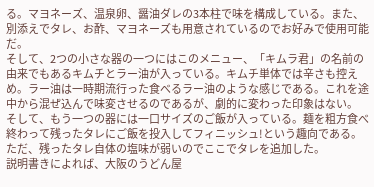る。マヨネーズ、温泉卵、醤油ダレの3本柱で味を構成している。また、別添えでタレ、お酢、マヨネーズも用意されているのでお好みで使用可能だ。
そして、2つの小さな器の一つにはこのメニュー、「キムラ君」の名前の由来でもあるキムチとラー油が入っている。キムチ単体では辛さも控えめ。ラー油は一時期流行った食べるラー油のような感じである。これを途中から混ぜ込んで味変させるのであるが、劇的に変わった印象はない。
そして、もう一つの器には一口サイズのご飯が入っている。麺を粗方食べ終わって残ったタレにご飯を投入してフィニッシュ!という趣向である。ただ、残ったタレ自体の塩味が弱いのでここでタレを追加した。
説明書きによれば、大阪のうどん屋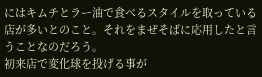にはキムチとラー油で食べるスタイルを取っている店が多いとのこと。それをまぜそばに応用したと言うことなのだろう。
初来店で変化球を投げる事が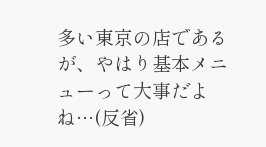多い東京の店であるが、やはり基本メニューって大事だよね…(反省)